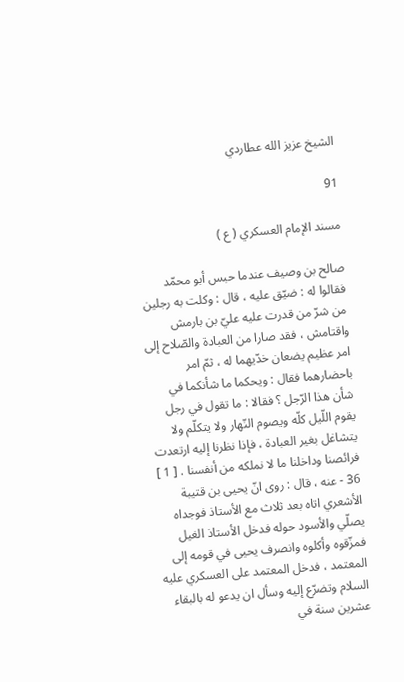الشيخ عزيز الله عطاردي

91

مسند الإمام العسكري ( ع )

صالح بن وصيف عندما حبس أبو محمّد فقالوا له : ضيّق عليه ، قال : وكلت به رجلين من شرّ من قدرت عليه عليّ بن بارمش واقتامش ، فقد صارا من العبادة والصّلاح إلى امر عظيم يضعان خدّيهما له ، ثمّ امر باحضارهما فقال : ويحكما ما شأنكما في شأن هذا الرّجل ؟ فقالا : ما تقول في رجل يقوم اللّيل كلّه ويصوم النّهار ولا يتكلّم ولا يتشاغل بغير العبادة ، فإذا نظرنا إليه ارتعدت فرائصنا وداخلنا ما لا نملكه من أنفسنا . [ 1 ] 36 - عنه ، قال : روى انّ يحيى بن قتيبة الأشعري اتاه بعد ثلاث مع الأستاذ فوجداه يصلّي والأسود حوله فدخل الأستاذ الغيل فمزّقوه وأكلوه وانصرف يحيى في قومه إلى المعتمد ، فدخل المعتمد على العسكري عليه السلام وتضرّع إليه وسأل ان يدعو له بالبقاء عشرين سنة في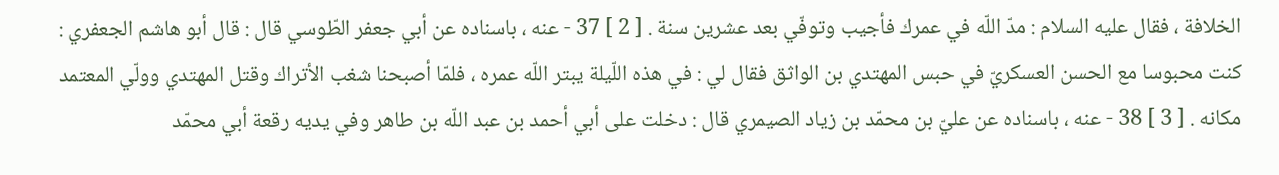الخلافة ، فقال عليه السلام : مدّ اللّه في عمرك فأجيب وتوفّي بعد عشرين سنة . [ 2 ] 37 - عنه ، باسناده عن أبي جعفر الطّوسي قال : قال أبو هاشم الجعفري : كنت محبوسا مع الحسن العسكريّ في حبس المهتدي بن الواثق فقال لي : في هذه اللّيلة يبتر اللّه عمره ، فلمّا أصبحنا شغب الأتراك وقتل المهتدي وولّي المعتمد مكانه . [ 3 ] 38 - عنه ، باسناده عن عليّ بن محمّد بن زياد الصيمري قال : دخلت على أبي أحمد بن عبد اللّه بن طاهر وفي يديه رقعة أبي محمّد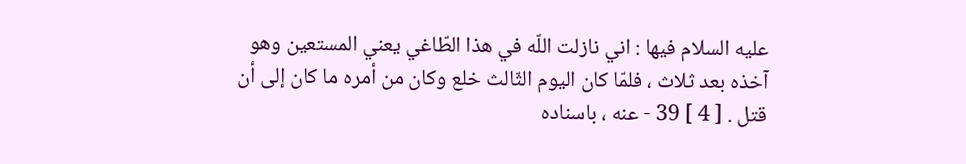عليه السلام فيها : اني نازلت اللّه في هذا الطّاغي يعني المستعين وهو آخذه بعد ثلاث ، فلمّا كان اليوم الثّالث خلع وكان من أمره ما كان إلى أن قتل . [ 4 ] 39 - عنه ، باسناده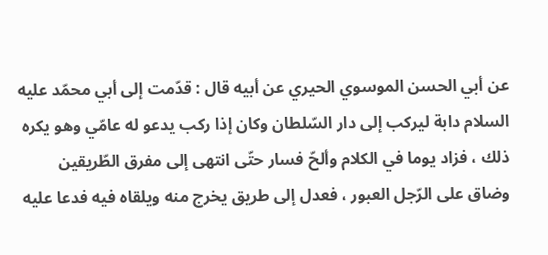عن أبي الحسن الموسوي الحيري عن أبيه قال : قدّمت إلى أبي محمّد عليه السلام دابة ليركب إلى دار السّلطان وكان إذا ركب يدعو له عامّي وهو يكره ذلك ، فزاد يوما في الكلام وألحّ فسار حتّى انتهى إلى مفرق الطّريقين وضاق على الرّجل العبور ، فعدل إلى طريق يخرج منه ويلقاه فيه فدعا عليه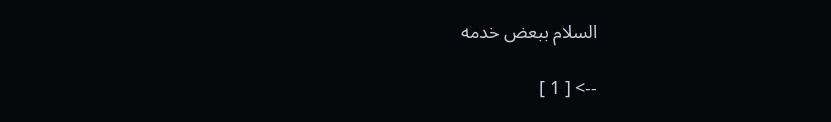السلام ببعض خدمه

--> [ 1 ]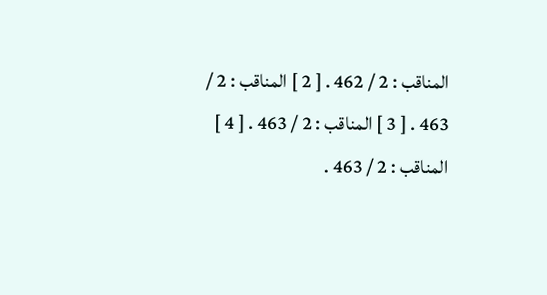المناقب : 2 / 462 . [ 2 ] المناقب : 2 / 463 . [ 3 ] المناقب : 2 / 463 . [ 4 ] المناقب : 2 / 463 .